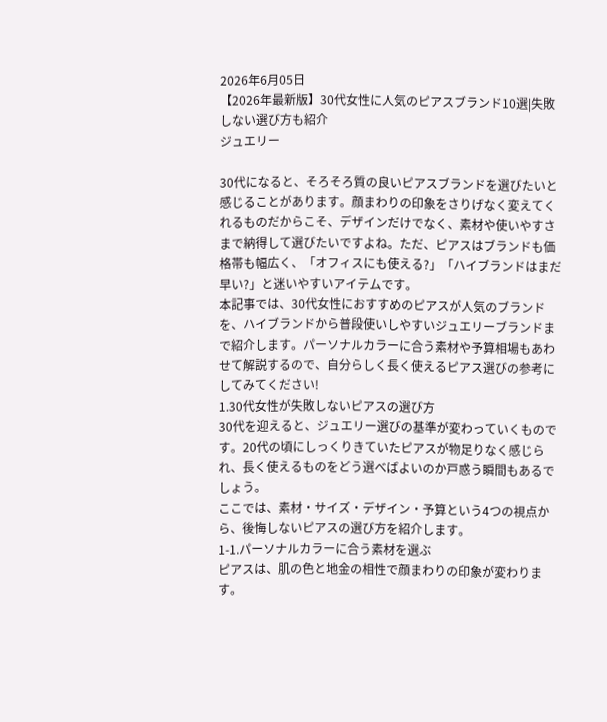2026年6月05日
【2026年最新版】30代女性に人気のピアスブランド10選|失敗しない選び方も紹介
ジュエリー

30代になると、そろそろ質の良いピアスブランドを選びたいと感じることがあります。顔まわりの印象をさりげなく変えてくれるものだからこそ、デザインだけでなく、素材や使いやすさまで納得して選びたいですよね。ただ、ピアスはブランドも価格帯も幅広く、「オフィスにも使える?」「ハイブランドはまだ早い?」と迷いやすいアイテムです。
本記事では、30代女性におすすめのピアスが人気のブランドを、ハイブランドから普段使いしやすいジュエリーブランドまで紹介します。パーソナルカラーに合う素材や予算相場もあわせて解説するので、自分らしく長く使えるピアス選びの参考にしてみてください!
1.30代女性が失敗しないピアスの選び方
30代を迎えると、ジュエリー選びの基準が変わっていくものです。20代の頃にしっくりきていたピアスが物足りなく感じられ、長く使えるものをどう選べばよいのか戸惑う瞬間もあるでしょう。
ここでは、素材・サイズ・デザイン・予算という4つの視点から、後悔しないピアスの選び方を紹介します。
1-1.パーソナルカラーに合う素材を選ぶ
ピアスは、肌の色と地金の相性で顔まわりの印象が変わります。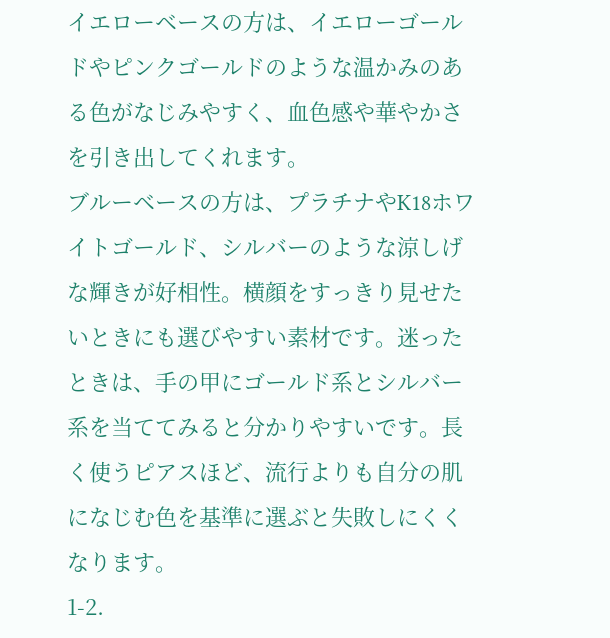イエローベースの方は、イエローゴールドやピンクゴールドのような温かみのある色がなじみやすく、血色感や華やかさを引き出してくれます。
ブルーベースの方は、プラチナやK18ホワイトゴールド、シルバーのような涼しげな輝きが好相性。横顔をすっきり見せたいときにも選びやすい素材です。迷ったときは、手の甲にゴールド系とシルバー系を当ててみると分かりやすいです。長く使うピアスほど、流行よりも自分の肌になじむ色を基準に選ぶと失敗しにくくなります。
1-2.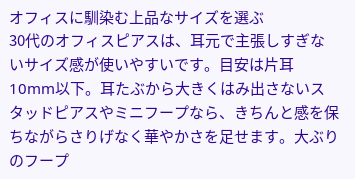オフィスに馴染む上品なサイズを選ぶ
30代のオフィスピアスは、耳元で主張しすぎないサイズ感が使いやすいです。目安は片耳10mm以下。耳たぶから大きくはみ出さないスタッドピアスやミニフープなら、きちんと感を保ちながらさりげなく華やかさを足せます。大ぶりのフープ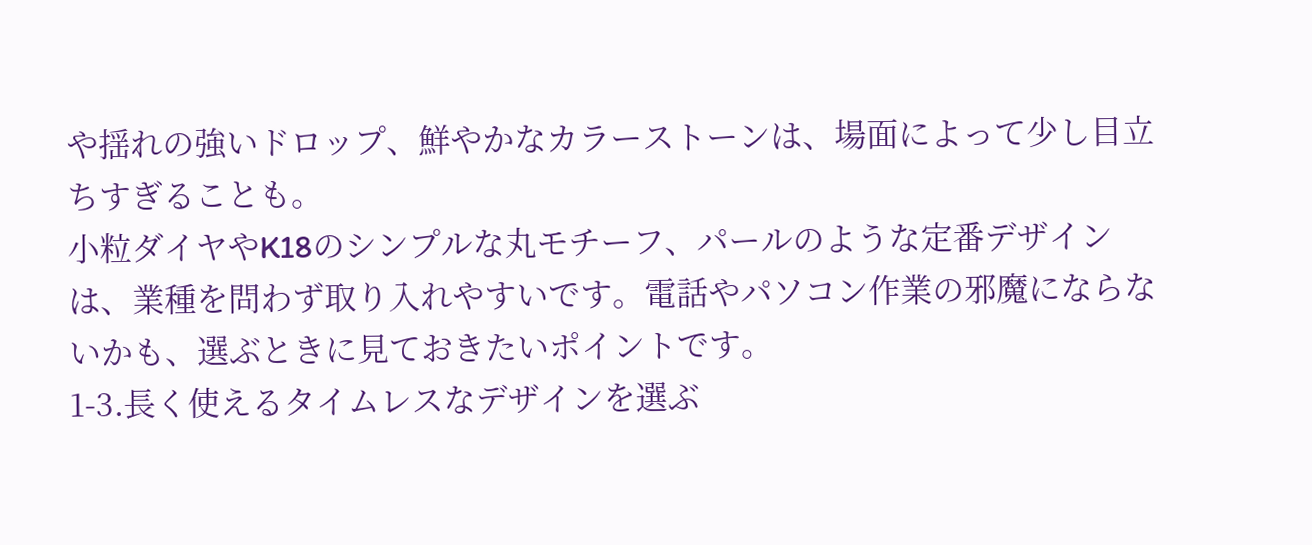や揺れの強いドロップ、鮮やかなカラーストーンは、場面によって少し目立ちすぎることも。
小粒ダイヤやK18のシンプルな丸モチーフ、パールのような定番デザインは、業種を問わず取り入れやすいです。電話やパソコン作業の邪魔にならないかも、選ぶときに見ておきたいポイントです。
1-3.長く使えるタイムレスなデザインを選ぶ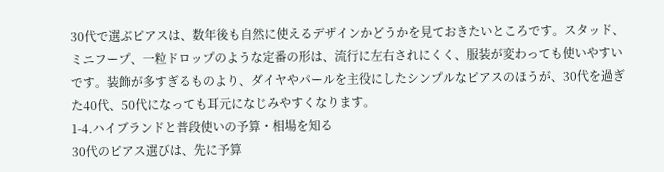30代で選ぶピアスは、数年後も自然に使えるデザインかどうかを見ておきたいところです。スタッド、ミニフープ、一粒ドロップのような定番の形は、流行に左右されにくく、服装が変わっても使いやすいです。装飾が多すぎるものより、ダイヤやパールを主役にしたシンプルなピアスのほうが、30代を過ぎた40代、50代になっても耳元になじみやすくなります。
1-4.ハイブランドと普段使いの予算・相場を知る
30代のピアス選びは、先に予算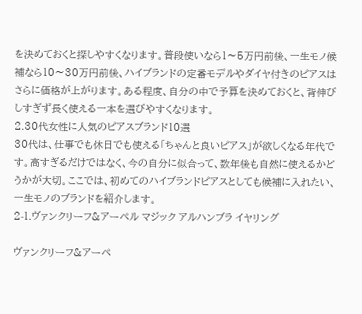を決めておくと探しやすくなります。普段使いなら1〜5万円前後、一生モノ候補なら10〜30万円前後、ハイブランドの定番モデルやダイヤ付きのピアスはさらに価格が上がります。ある程度、自分の中で予算を決めておくと、背伸びしすぎず長く使える一本を選びやすくなります。
2.30代女性に人気のピアスブランド10選
30代は、仕事でも休日でも使える「ちゃんと良いピアス」が欲しくなる年代です。高すぎるだけではなく、今の自分に似合って、数年後も自然に使えるかどうかが大切。ここでは、初めてのハイブランドピアスとしても候補に入れたい、一生モノのブランドを紹介します。
2-1.ヴァンクリーフ&アーペル マジック アルハンブラ イヤリング

ヴァンクリーフ&アーペ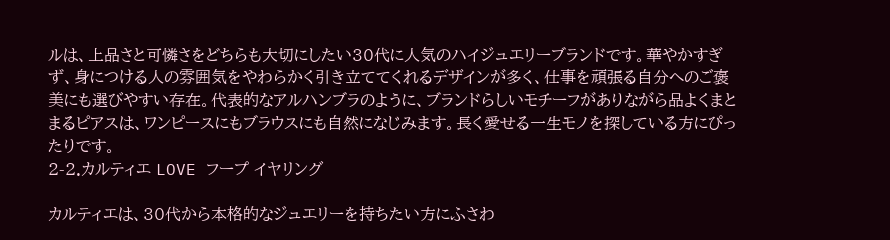ルは、上品さと可憐さをどちらも大切にしたい30代に人気のハイジュエリーブランドです。華やかすぎず、身につける人の雰囲気をやわらかく引き立ててくれるデザインが多く、仕事を頑張る自分へのご褒美にも選びやすい存在。代表的なアルハンブラのように、ブランドらしいモチーフがありながら品よくまとまるピアスは、ワンピースにもブラウスにも自然になじみます。長く愛せる一生モノを探している方にぴったりです。
2-2.カルティエ LOVE フープ イヤリング

カルティエは、30代から本格的なジュエリーを持ちたい方にふさわ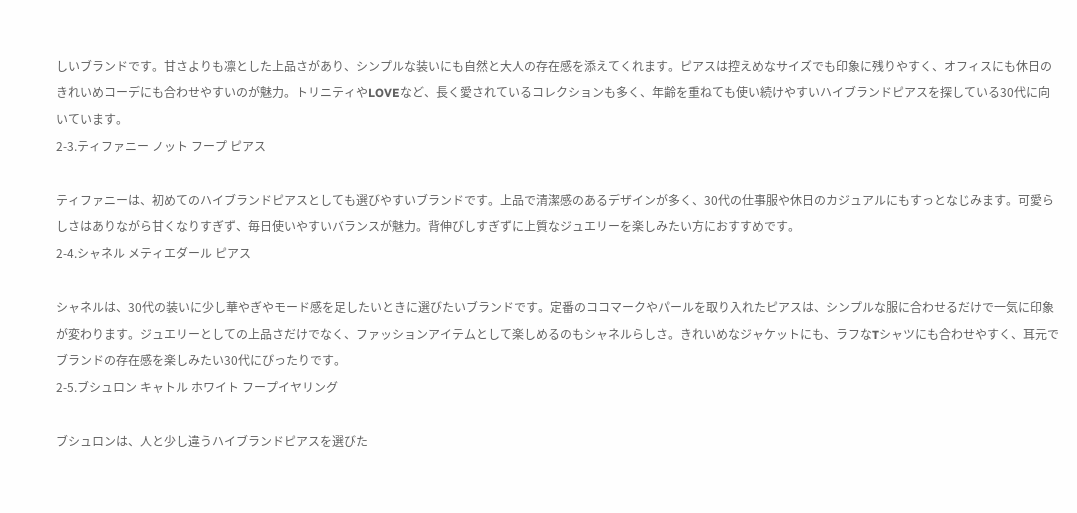しいブランドです。甘さよりも凛とした上品さがあり、シンプルな装いにも自然と大人の存在感を添えてくれます。ピアスは控えめなサイズでも印象に残りやすく、オフィスにも休日のきれいめコーデにも合わせやすいのが魅力。トリニティやLOVEなど、長く愛されているコレクションも多く、年齢を重ねても使い続けやすいハイブランドピアスを探している30代に向いています。
2-3.ティファニー ノット フープ ピアス

ティファニーは、初めてのハイブランドピアスとしても選びやすいブランドです。上品で清潔感のあるデザインが多く、30代の仕事服や休日のカジュアルにもすっとなじみます。可愛らしさはありながら甘くなりすぎず、毎日使いやすいバランスが魅力。背伸びしすぎずに上質なジュエリーを楽しみたい方におすすめです。
2-4.シャネル メティエダール ピアス

シャネルは、30代の装いに少し華やぎやモード感を足したいときに選びたいブランドです。定番のココマークやパールを取り入れたピアスは、シンプルな服に合わせるだけで一気に印象が変わります。ジュエリーとしての上品さだけでなく、ファッションアイテムとして楽しめるのもシャネルらしさ。きれいめなジャケットにも、ラフなTシャツにも合わせやすく、耳元でブランドの存在感を楽しみたい30代にぴったりです。
2-5.ブシュロン キャトル ホワイト フープイヤリング

ブシュロンは、人と少し違うハイブランドピアスを選びた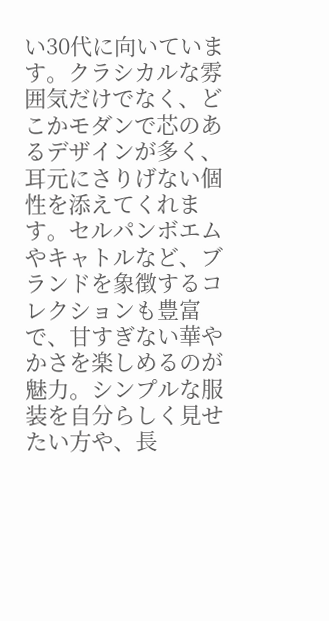い30代に向いています。クラシカルな雰囲気だけでなく、どこかモダンで芯のあるデザインが多く、耳元にさりげない個性を添えてくれます。セルパンボエムやキャトルなど、ブランドを象徴するコレクションも豊富で、甘すぎない華やかさを楽しめるのが魅力。シンプルな服装を自分らしく見せたい方や、長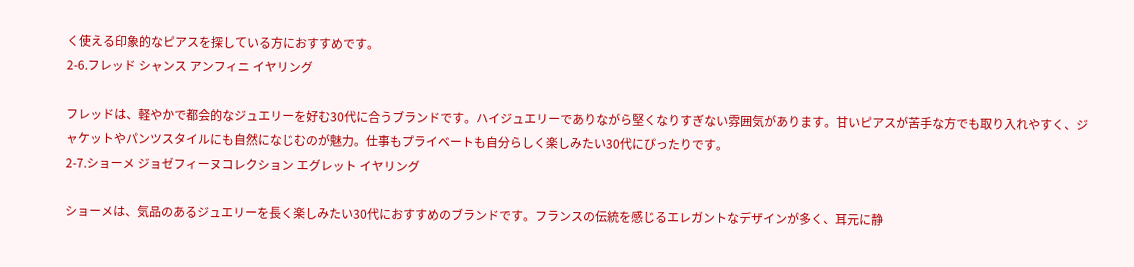く使える印象的なピアスを探している方におすすめです。
2-6.フレッド シャンス アンフィニ イヤリング

フレッドは、軽やかで都会的なジュエリーを好む30代に合うブランドです。ハイジュエリーでありながら堅くなりすぎない雰囲気があります。甘いピアスが苦手な方でも取り入れやすく、ジャケットやパンツスタイルにも自然になじむのが魅力。仕事もプライベートも自分らしく楽しみたい30代にぴったりです。
2-7.ショーメ ジョゼフィーヌコレクション エグレット イヤリング

ショーメは、気品のあるジュエリーを長く楽しみたい30代におすすめのブランドです。フランスの伝統を感じるエレガントなデザインが多く、耳元に静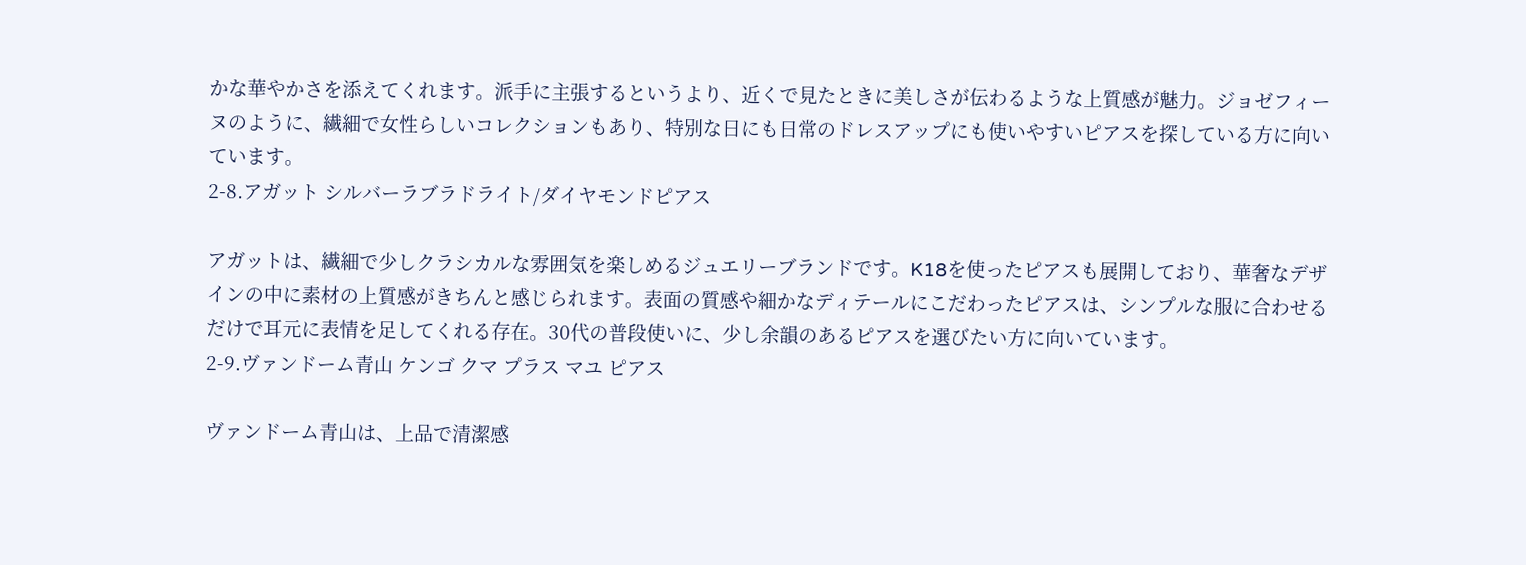かな華やかさを添えてくれます。派手に主張するというより、近くで見たときに美しさが伝わるような上質感が魅力。ジョゼフィーヌのように、繊細で女性らしいコレクションもあり、特別な日にも日常のドレスアップにも使いやすいピアスを探している方に向いています。
2-8.アガット シルバーラブラドライト/ダイヤモンドピアス

アガットは、繊細で少しクラシカルな雰囲気を楽しめるジュエリーブランドです。K18を使ったピアスも展開しており、華奢なデザインの中に素材の上質感がきちんと感じられます。表面の質感や細かなディテールにこだわったピアスは、シンプルな服に合わせるだけで耳元に表情を足してくれる存在。30代の普段使いに、少し余韻のあるピアスを選びたい方に向いています。
2-9.ヴァンドーム青山 ケンゴ クマ プラス マユ ピアス

ヴァンドーム青山は、上品で清潔感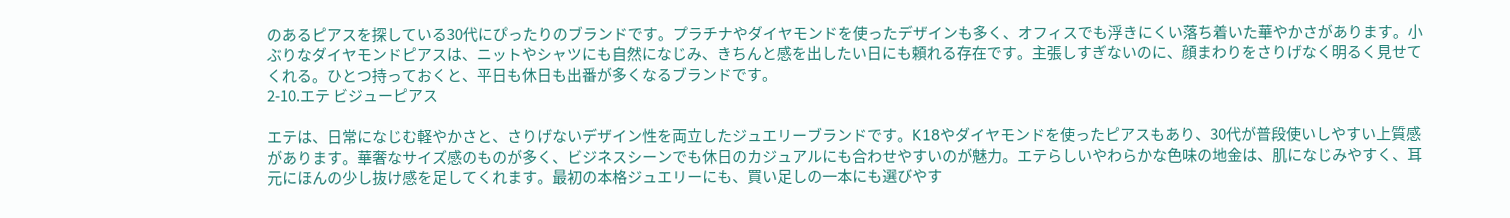のあるピアスを探している30代にぴったりのブランドです。プラチナやダイヤモンドを使ったデザインも多く、オフィスでも浮きにくい落ち着いた華やかさがあります。小ぶりなダイヤモンドピアスは、ニットやシャツにも自然になじみ、きちんと感を出したい日にも頼れる存在です。主張しすぎないのに、顔まわりをさりげなく明るく見せてくれる。ひとつ持っておくと、平日も休日も出番が多くなるブランドです。
2-10.エテ ビジューピアス

エテは、日常になじむ軽やかさと、さりげないデザイン性を両立したジュエリーブランドです。K18やダイヤモンドを使ったピアスもあり、30代が普段使いしやすい上質感があります。華奢なサイズ感のものが多く、ビジネスシーンでも休日のカジュアルにも合わせやすいのが魅力。エテらしいやわらかな色味の地金は、肌になじみやすく、耳元にほんの少し抜け感を足してくれます。最初の本格ジュエリーにも、買い足しの一本にも選びやす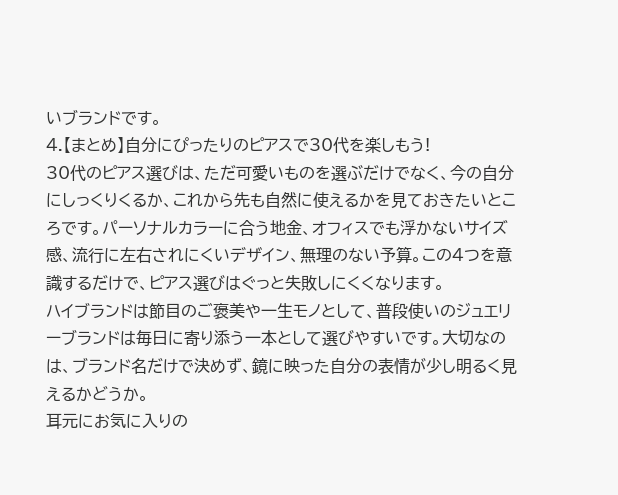いブランドです。
4.【まとめ】自分にぴったりのピアスで30代を楽しもう!
30代のピアス選びは、ただ可愛いものを選ぶだけでなく、今の自分にしっくりくるか、これから先も自然に使えるかを見ておきたいところです。パーソナルカラーに合う地金、オフィスでも浮かないサイズ感、流行に左右されにくいデザイン、無理のない予算。この4つを意識するだけで、ピアス選びはぐっと失敗しにくくなります。
ハイブランドは節目のご褒美や一生モノとして、普段使いのジュエリーブランドは毎日に寄り添う一本として選びやすいです。大切なのは、ブランド名だけで決めず、鏡に映った自分の表情が少し明るく見えるかどうか。
耳元にお気に入りの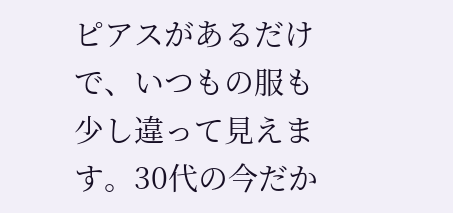ピアスがあるだけで、いつもの服も少し違って見えます。30代の今だか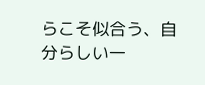らこそ似合う、自分らしい一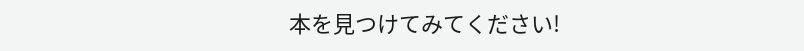本を見つけてみてください!